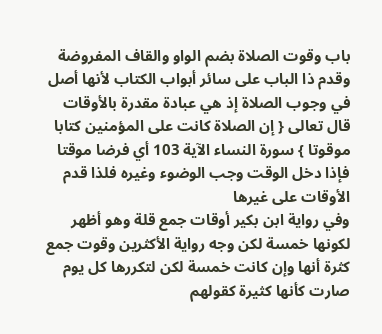باب وقوت الصلاة بضم الواو والقاف المفروضة
وقدم ذا الباب على سائر أبواب الكتاب لأنها أصل في وجوب الصلاة إذ هي عبادة مقدرة بالأوقات
قال تعالى { إن الصلاة كانت على المؤمنين كتابا موقوتا } سورة النساء الآية 103 أي فرضا موقتا فإذا دخل الوقت وجب الوضوء وغيره فلذا قدم الأوقات على غيرها
وفي رواية ابن بكير أوقات جمع قلة وهو أظهر لكونها خمسة لكن وجه رواية الأكثرين وقوت جمع كثرة أنها وإن كانت خمسة لكن لتكررها كل يوم صارت كأنها كثيرة كقولهم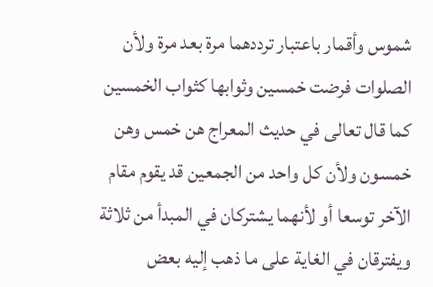شموس وأقمار باعتبار ترددهما مرة بعد مرة ولأن الصلوات فرضت خمسين وثوابها كثواب الخمسين كما قال تعالى في حديث المعراج هن خمس وهن خمسون ولأن كل واحد من الجمعين قد يقوم مقام الآخر توسعا أو لأنهما يشتركان في المبدأ من ثلاثة ويفترقان في الغاية على ما ذهب إليه بعض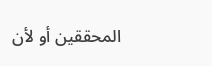المحققين أو لأن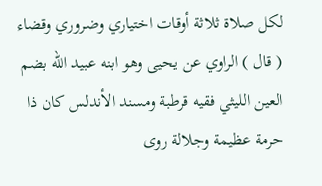لكل صلاة ثلاثة أوقات اختياري وضروري وقضاء
( قال ) الراوي عن يحيى وهو ابنه عبيد الله بضم العين الليثي فقيه قرطبة ومسند الأندلس كان ذا حرمة عظيمة وجلالة روى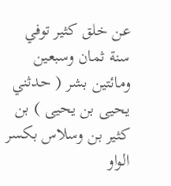عن خلق كثير توفي سنة ثمان وسبعين ومائتين بشر ( حدثني يحيى بن يحيى ) بن كثير بن وسلاس بكسر الواو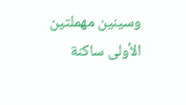وسينين مهملتين الأولى ساكنة